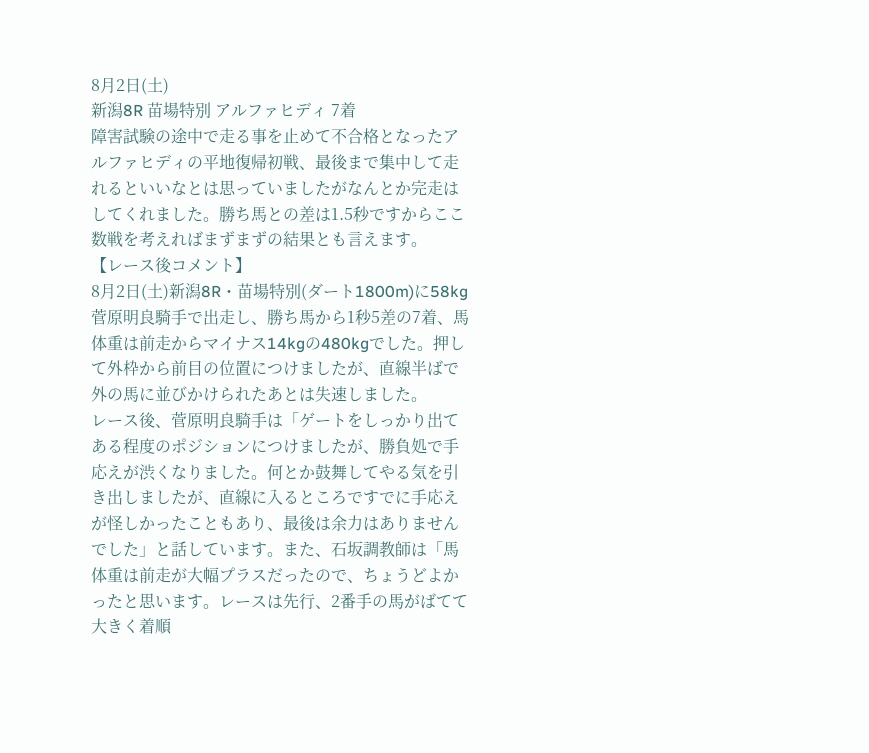8月2日(土)
新潟8R 苗場特別 アルファヒディ 7着
障害試験の途中で走る事を止めて不合格となったアルファヒディの平地復帰初戦、最後まで集中して走れるといいなとは思っていましたがなんとか完走はしてくれました。勝ち馬との差は1.5秒ですからここ数戦を考えればまずまずの結果とも言えます。
【レース後コメント】
8月2日(土)新潟8R・苗場特別(ダート1800m)に58kg菅原明良騎手で出走し、勝ち馬から1秒5差の7着、馬体重は前走からマイナス14kgの480kgでした。押して外枠から前目の位置につけましたが、直線半ばで外の馬に並びかけられたあとは失速しました。
レース後、菅原明良騎手は「ゲートをしっかり出てある程度のポジションにつけましたが、勝負処で手応えが渋くなりました。何とか鼓舞してやる気を引き出しましたが、直線に入るところですでに手応えが怪しかったこともあり、最後は余力はありませんでした」と話しています。また、石坂調教師は「馬体重は前走が大幅プラスだったので、ちょうどよかったと思います。レースは先行、2番手の馬がばてて大きく着順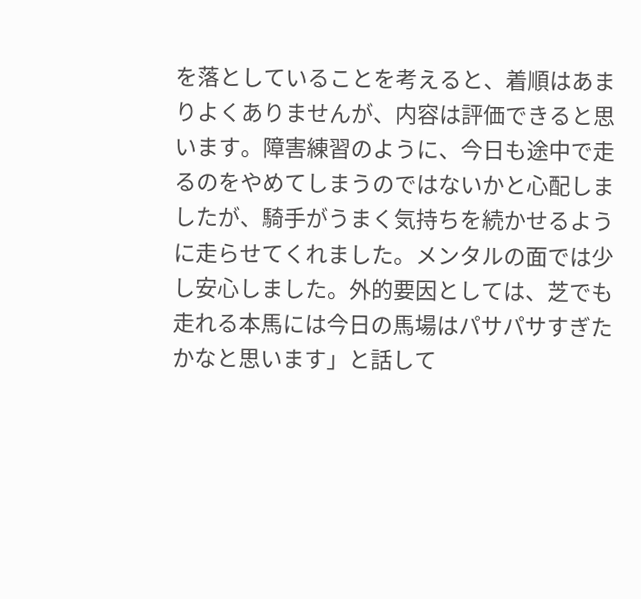を落としていることを考えると、着順はあまりよくありませんが、内容は評価できると思います。障害練習のように、今日も途中で走るのをやめてしまうのではないかと心配しましたが、騎手がうまく気持ちを続かせるように走らせてくれました。メンタルの面では少し安心しました。外的要因としては、芝でも走れる本馬には今日の馬場はパサパサすぎたかなと思います」と話して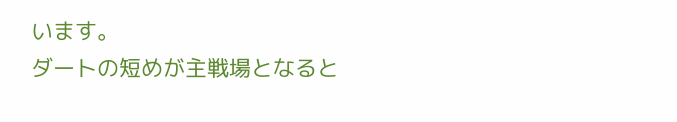います。
ダートの短めが主戦場となると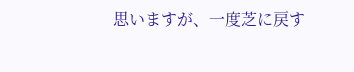思いますが、一度芝に戻す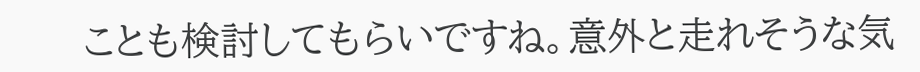ことも検討してもらいですね。意外と走れそうな気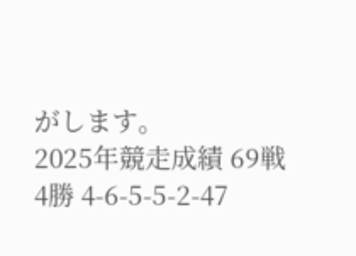がします。
2025年競走成績 69戦4勝 4-6-5-5-2-47